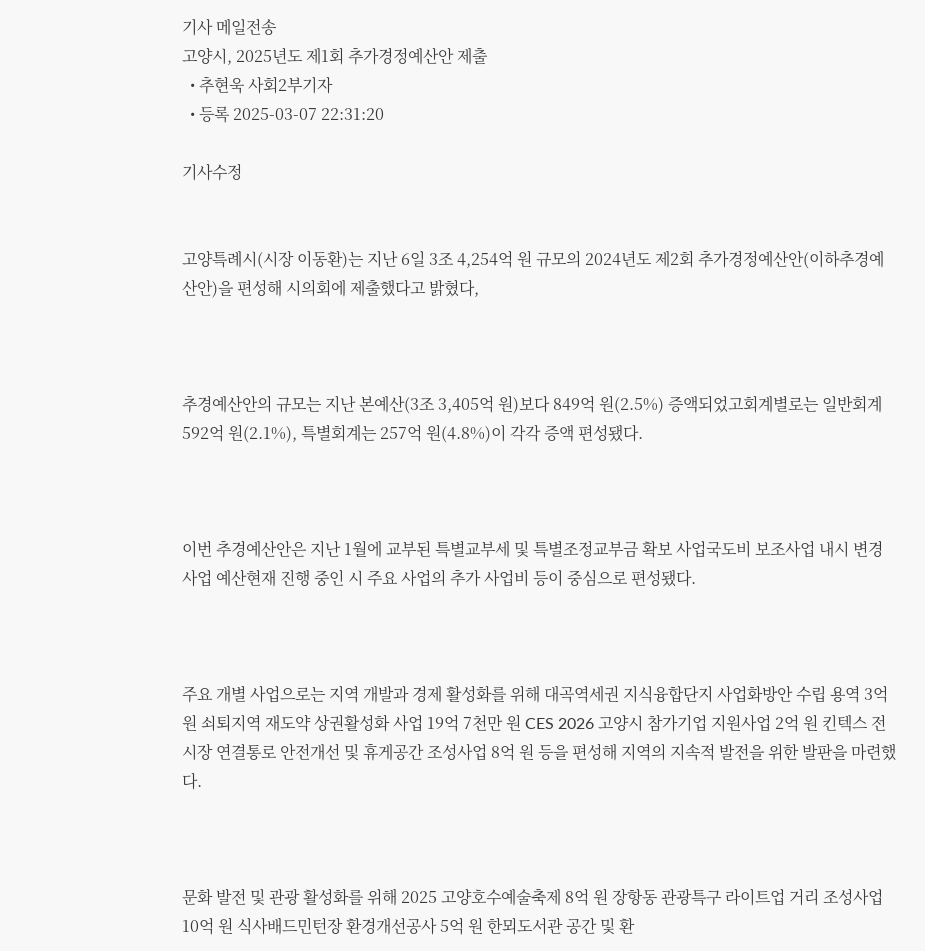기사 메일전송
고양시, 2025년도 제1회 추가경정예산안 제출
  • 추현욱 사회2부기자
  • 등록 2025-03-07 22:31:20

기사수정


고양특례시(시장 이동환)는 지난 6일 3조 4,254억 원 규모의 2024년도 제2회 추가경정예산안(이하추경예산안)을 편성해 시의회에 제출했다고 밝혔다,



추경예산안의 규모는 지난 본예산(3조 3,405억 원)보다 849억 원(2.5%) 증액되었고회계별로는 일반회계 592억 원(2.1%), 특별회계는 257억 원(4.8%)이 각각 증액 편성됐다.



이번 추경예산안은 지난 1월에 교부된 특별교부세 및 특별조정교부금 확보 사업국도비 보조사업 내시 변경 사업 예산현재 진행 중인 시 주요 사업의 추가 사업비 등이 중심으로 편성됐다.



주요 개별 사업으로는 지역 개발과 경제 활성화를 위해 대곡역세권 지식융합단지 사업화방안 수립 용역 3억 원 쇠퇴지역 재도약 상권활성화 사업 19억 7천만 원 CES 2026 고양시 참가기업 지원사업 2억 원 킨텍스 전시장 연결통로 안전개선 및 휴게공간 조성사업 8억 원 등을 편성해 지역의 지속적 발전을 위한 발판을 마련했다.



문화 발전 및 관광 활성화를 위해 2025 고양호수예술축제 8억 원 장항동 관광특구 라이트업 거리 조성사업 10억 원 식사배드민턴장 환경개선공사 5억 원 한뫼도서관 공간 및 환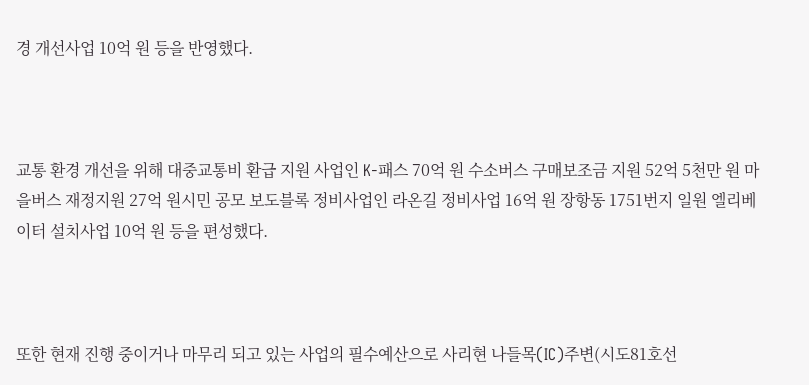경 개선사업 10억 원 등을 반영했다.



교통 환경 개선을 위해 대중교통비 환급 지원 사업인 K-패스 70억 원 수소버스 구매보조금 지원 52억 5천만 원 마을버스 재정지원 27억 원시민 공모 보도블록 정비사업인 라온길 정비사업 16억 원 장항동 1751번지 일원 엘리베이터 설치사업 10억 원 등을 편성했다.



또한 현재 진행 중이거나 마무리 되고 있는 사업의 필수예산으로 사리현 나들목(IC)주변(시도81호선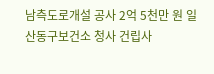남측도로개설 공사 2억 5천만 원 일산동구보건소 청사 건립사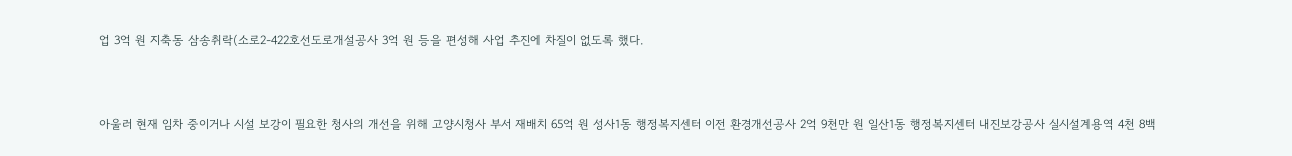업 3억 원 지축동 삼송취락(소로2-422호선도로개설공사 3억 원 등을 편성해 사업 추진에 차질이 없도록 했다.



아울러 현재 임차 중이거나 시설 보강이 필요한 청사의 개선을 위해 고양시청사 부서 재배치 65억 원 성사1동 행정복지센터 이전 환경개선공사 2억 9천만 원 일산1동 행정복지센터 내진보강공사 실시설계용역 4천 8백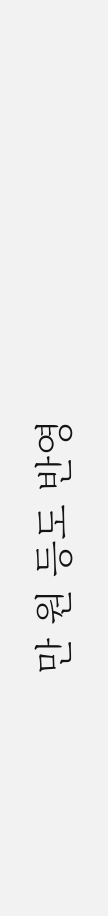만 원 등도 반영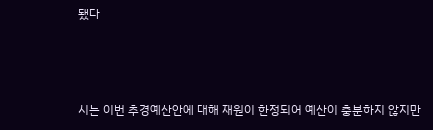됐다



시는 이번 추경예산안에 대해 재원이 한정되어 예산이 충분하지 않지만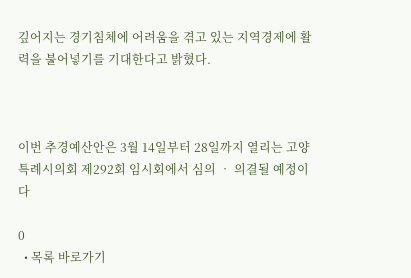깊어지는 경기침체에 어려움을 겪고 있는 지역경제에 활력을 불어넣기를 기대한다고 밝혔다.



이번 추경예산안은 3월 14일부터 28일까지 열리는 고양특례시의회 제292회 임시회에서 심의 ‧ 의결될 예정이다

0
  • 목록 바로가기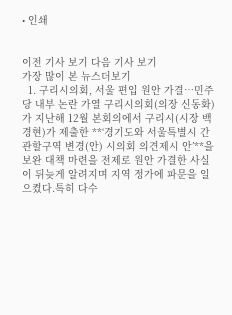• 인쇄


이전 기사 보기 다음 기사 보기
가장 많이 본 뉴스더보기
  1. 구리시의회, 서울 편입 원안 가결…민주당 내부 논란 가열 구리시의회(의장 신동화)가 지난해 12월 본회의에서 구리시(시장 백경현)가 제출한 **‘경기도와 서울특별시 간 관할구역 변경(안) 시의회 의견제시 안’**을 보완 대책 마련을 전제로 원안 가결한 사실이 뒤늦게 알려지며 지역 정가에 파문을 일으켰다.특히 다수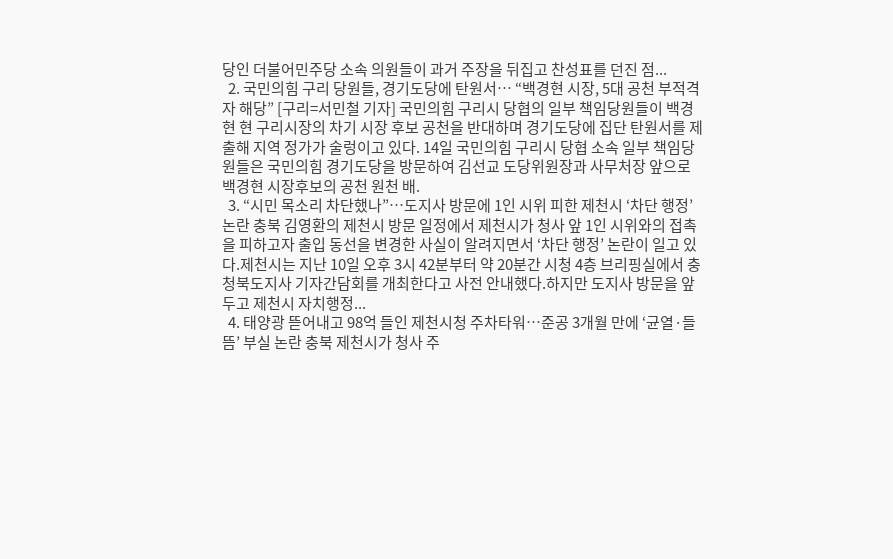당인 더불어민주당 소속 의원들이 과거 주장을 뒤집고 찬성표를 던진 점...
  2. 국민의힘 구리 당원들, 경기도당에 탄원서… “백경현 시장, 5대 공천 부적격자 해당” [구리=서민철 기자] 국민의힘 구리시 당협의 일부 책임당원들이 백경현 현 구리시장의 차기 시장 후보 공천을 반대하며 경기도당에 집단 탄원서를 제출해 지역 정가가 술렁이고 있다. 14일 국민의힘 구리시 당협 소속 일부 책임당원들은 국민의힘 경기도당을 방문하여 김선교 도당위원장과 사무처장 앞으로 백경현 시장후보의 공천 원천 배.
  3. “시민 목소리 차단했나”…도지사 방문에 1인 시위 피한 제천시 ‘차단 행정’ 논란 충북 김영환의 제천시 방문 일정에서 제천시가 청사 앞 1인 시위와의 접촉을 피하고자 출입 동선을 변경한 사실이 알려지면서 ‘차단 행정’ 논란이 일고 있다.제천시는 지난 10일 오후 3시 42분부터 약 20분간 시청 4층 브리핑실에서 충청북도지사 기자간담회를 개최한다고 사전 안내했다.하지만 도지사 방문을 앞두고 제천시 자치행정...
  4. 태양광 뜯어내고 98억 들인 제천시청 주차타워…준공 3개월 만에 ‘균열·들뜸’ 부실 논란 충북 제천시가 청사 주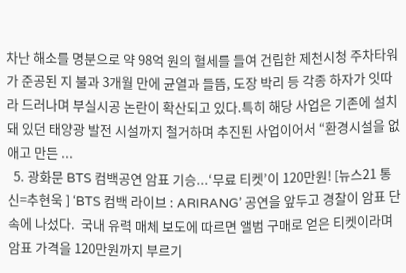차난 해소를 명분으로 약 98억 원의 혈세를 들여 건립한 제천시청 주차타워가 준공된 지 불과 3개월 만에 균열과 들뜸, 도장 박리 등 각종 하자가 잇따라 드러나며 부실시공 논란이 확산되고 있다.특히 해당 사업은 기존에 설치돼 있던 태양광 발전 시설까지 철거하며 추진된 사업이어서 “환경시설을 없애고 만든 ...
  5. 광화문 BTS 컴백공연 암표 기승...‘무료 티켓’이 120만원! [뉴스21 통신=추현욱 ] ‘BTS 컴백 라이브 : ARIRANG’ 공연을 앞두고 경찰이 암표 단속에 나섰다.  국내 유력 매체 보도에 따르면 앨범 구매로 얻은 티켓이라며 암표 가격을 120만원까지 부르기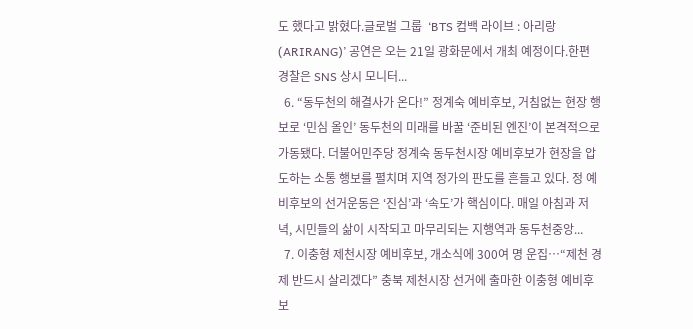도 했다고 밝혔다.글로벌 그룹  ‘BTS 컴백 라이브 : 아리랑(ARIRANG)’ 공연은 오는 21일 광화문에서 개최 예정이다.한편 경찰은 SNS 상시 모니터...
  6. “동두천의 해결사가 온다!” 정계숙 예비후보, 거침없는 현장 행보로 ‘민심 올인’ 동두천의 미래를 바꿀 ‘준비된 엔진’이 본격적으로 가동됐다. 더불어민주당 정계숙 동두천시장 예비후보가 현장을 압도하는 소통 행보를 펼치며 지역 정가의 판도를 흔들고 있다. 정 예비후보의 선거운동은 ‘진심’과 ‘속도’가 핵심이다. 매일 아침과 저녁, 시민들의 삶이 시작되고 마무리되는 지행역과 동두천중앙...
  7. 이충형 제천시장 예비후보, 개소식에 300여 명 운집…“제천 경제 반드시 살리겠다” 충북 제천시장 선거에 출마한 이충형 예비후보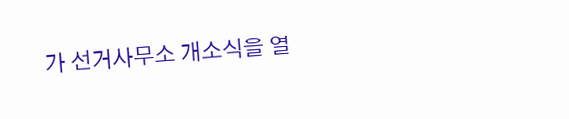가 선거사무소 개소식을 열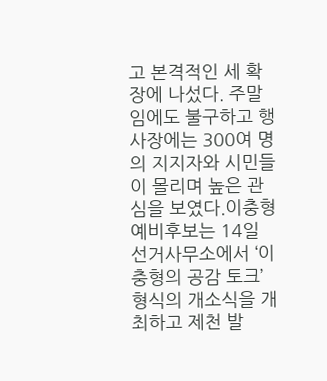고 본격적인 세 확장에 나섰다. 주말임에도 불구하고 행사장에는 300여 명의 지지자와 시민들이 몰리며 높은 관심을 보였다.이충형 예비후보는 14일 선거사무소에서 ‘이충형의 공감 토크’ 형식의 개소식을 개최하고 제천 발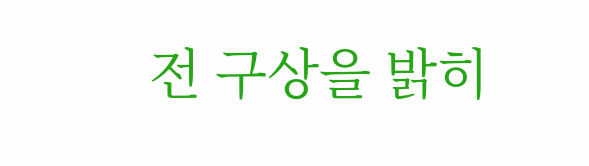전 구상을 밝히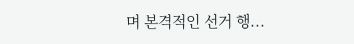며 본격적인 선거 행...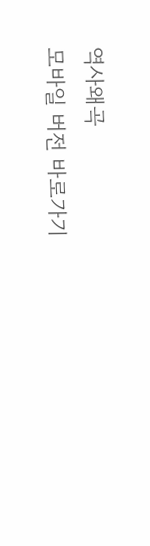역사왜곡
모바일 버전 바로가기